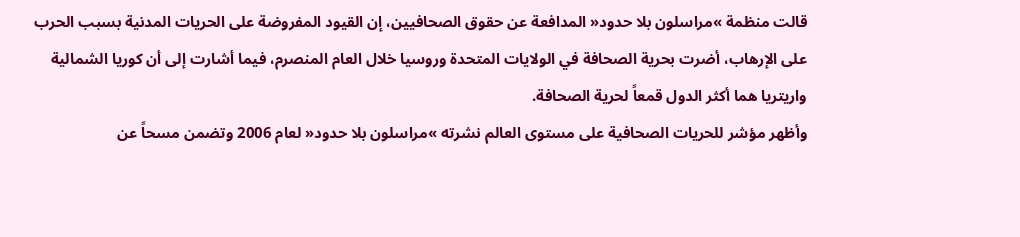قالت منظمة »مراسلون بلا حدود« المدافعة عن حقوق الصحافيين، إن القيود المفروضة على الحريات المدنية بسبب الحرب على الإرهاب، أضرت بحرية الصحافة في الولايات المتحدة وروسيا خلال العام المنصرم، فيما أشارت إلى أن كوريا الشمالية واريتريا هما أكثر الدول قمعاً لحرية الصحافة.
وأظهر مؤشر للحريات الصحافية على مستوى العالم نشرته »مراسلون بلا حدود« لعام 2006 وتضمن مسحاً عن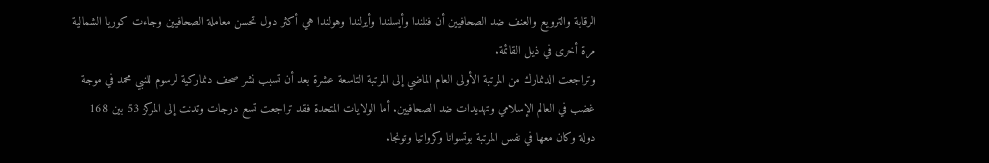الرقابة والترويع والعنف ضد الصحافيين أن فنلندا وأيسلندا وأيرلندا وهولندا هي أكثر دول تحسن معاملة الصحافيين وجاءت كوريا الشمالية مرة أخرى في ذيل القائمة.
وتراجعت الدنمارك من المرتبة الأولى العام الماضي إلى المرتبة التاسعة عشرة بعد أن تسبب نشر صحف دنماركية لرسوم للنبي محمد في موجة غضب في العالم الإسلامي وتهديدات ضد الصحافيين. أما الولايات المتحدة فقد تراجعت تسع درجات وتدنت إلى المركز 53 بين 168 دولة وكان معها في نفس المرتبة بوتسوانا وكرواتيا وتونجا.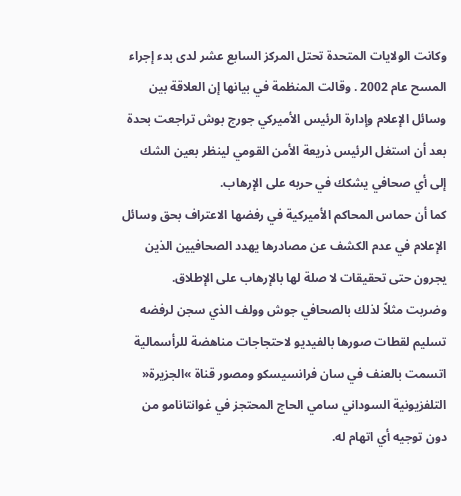وكانت الولايات المتحدة تحتل المركز السابع عشر لدى بدء إجراء المسح عام 2002 . وقالت المنظمة في بيانها إن العلاقة بين وسائل الإعلام وإدارة الرئيس الأميركي جورج بوش تراجعت بحدة بعد أن استغل الرئيس ذريعة الأمن القومي لينظر بعين الشك إلى أي صحافي يشكك في حربه على الإرهاب.
كما أن حماس المحاكم الأميركية في رفضها الاعتراف بحق وسائل الإعلام في عدم الكشف عن مصادرها يهدد الصحافيين الذين يجرون حتى تحقيقات لا صلة لها بالإرهاب على الإطلاق.
وضربت مثلاً لذلك بالصحافي جوش وولف الذي سجن لرفضه تسليم لقطات صورها بالفيديو لاحتجاجات مناهضة للرأسمالية اتسمت بالعنف في سان فرانسيسكو ومصور قناة »الجزيرة« التلفزيونية السوداني سامي الحاج المحتجز في غوانتانامو من دون توجيه أي اتهام له.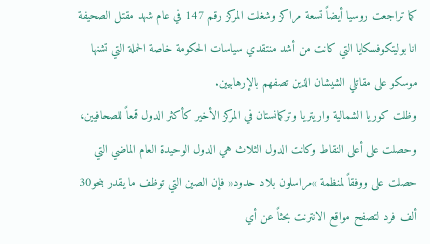كما تراجعت روسيا أيضاً تسعة مراكز وشغلت المركز رقم 147 في عام شهد مقتل الصحيفة انا بوليتكوفسكايا التي كانت من أشد منتقدي سياسات الحكومة خاصة الحملة التي تشنها موسكو على مقاتلي الشيشان الذين تصفهم بالإرهابيين.
وظلت كوريا الشمالية واريتريا وتركمانستان في المركز الأخير كأكثر الدول قمعاً للصحافيين، وحصلت على أعلى النقاط وكانت الدول الثلاث هي الدول الوحيدة العام الماضي التي حصلت على ووفقاً لمنظمة »مراسلون بلاد حدود« فإن الصين التي توظف ما يقدر بنحو30 ألف فرد لتصفح مواقع الانترنت بحثاً عن أي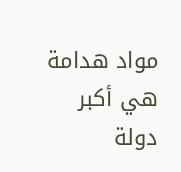مواد هدامة هي أكبر دولة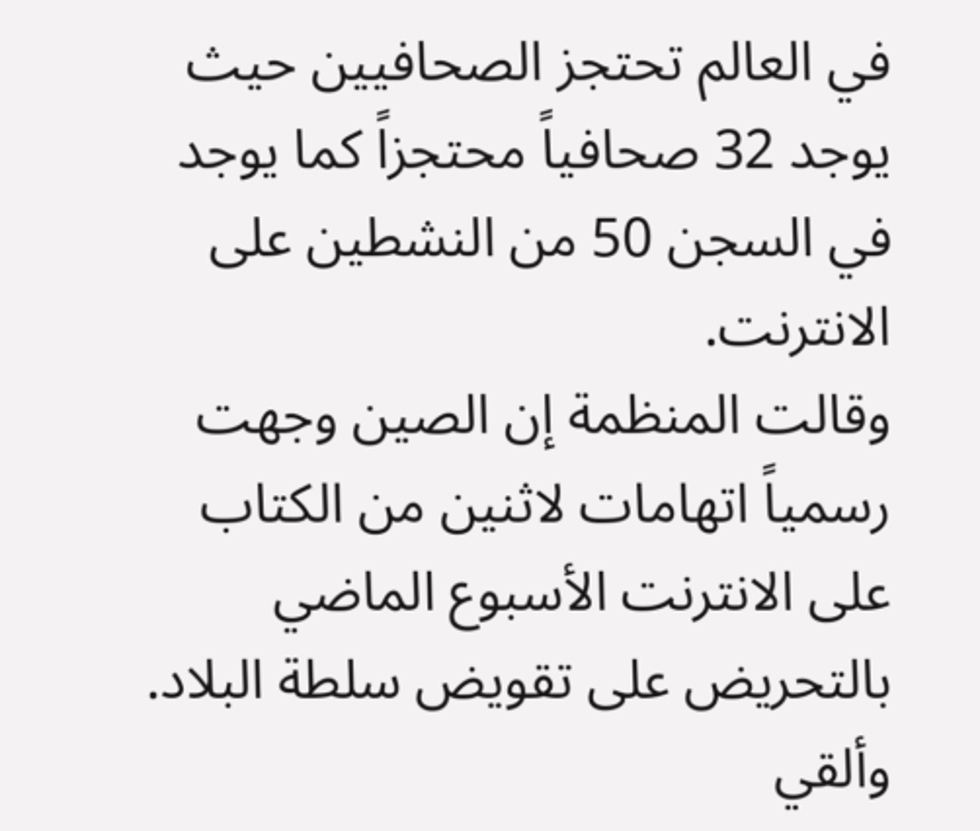في العالم تحتجز الصحافيين حيث يوجد 32 صحافياً محتجزاً كما يوجد في السجن 50 من النشطين على الانترنت.
وقالت المنظمة إن الصين وجهت رسمياً اتهامات لاثنين من الكتاب على الانترنت الأسبوع الماضي بالتحريض على تقويض سلطة البلاد. وألقي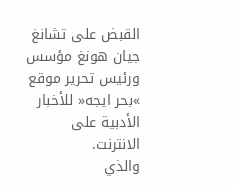القبض على تشانغ جيان هونغ مؤسس ورئيس تحرير موقع »بحر ايجه« للأخبار الأدبية على الانترنت.
والذي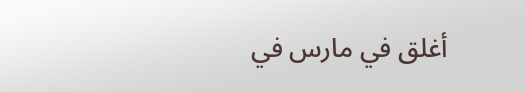أغلق في مارس في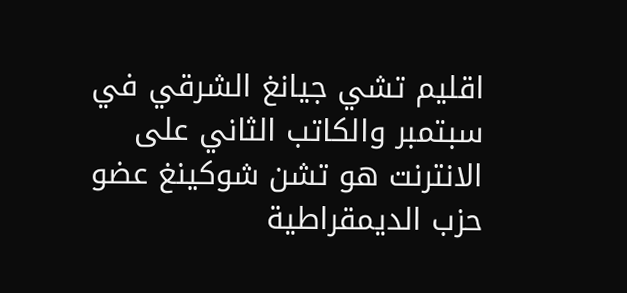اقليم تشي جيانغ الشرقي في سبتمبر والكاتب الثاني على الانترنت هو تشن شوكينغ عضو حزب الديمقراطية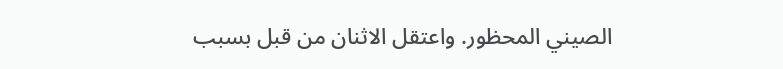الصيني المحظور. واعتقل الاثنان من قبل بسبب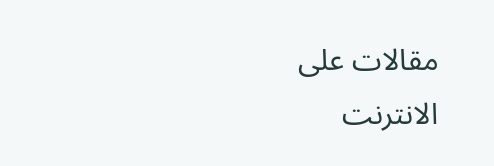مقالات على الانترنت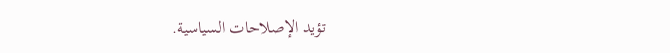تؤيد الإصلاحات السياسية.